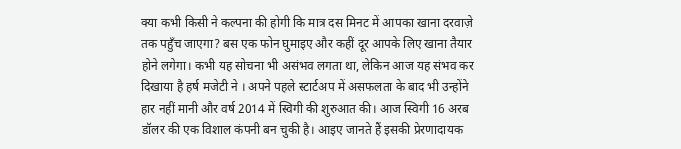क्या कभी किसी ने कल्पना की होगी कि मात्र दस मिनट में आपका खाना दरवाज़े तक पहुँच जाएगा? बस एक फोन घुमाइए और कहीं दूर आपके लिए खाना तैयार होने लगेगा। कभी यह सोचना भी असंभव लगता था, लेकिन आज यह संभव कर दिखाया है हर्ष मजेटी ने । अपने पहले स्टार्टअप में असफलता के बाद भी उन्होंने हार नहीं मानी और वर्ष 2014 में स्विगी की शुरुआत की। आज स्विगी 16 अरब डॉलर की एक विशाल कंपनी बन चुकी है। आइए जानते हैं इसकी प्रेरणादायक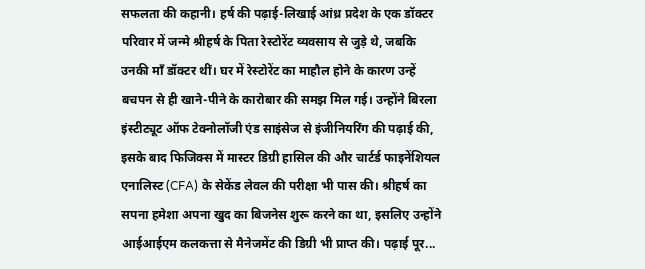सफलता की कहानी। हर्ष की पढ़ाई-लिखाई आंध्र प्रदेश के एक डॉक्टर परिवार में जन्मे श्रीहर्ष के पिता रेस्टोरेंट व्यवसाय से जुड़े थे, जबकि उनकी माँ डॉक्टर थीं। घर में रेस्टोरेंट का माहौल होने के कारण उन्हें बचपन से ही खाने-पीने के कारोबार की समझ मिल गई। उन्होंने बिरला इंस्टीट्यूट ऑफ टेक्नोलॉजी एंड साइंसेज से इंजीनियरिंग की पढ़ाई की, इसके बाद फिजिक्स में मास्टर डिग्री हासिल की और चार्टर्ड फाइनेंशियल एनालिस्ट (CFA) के सेकेंड लेवल की परीक्षा भी पास की। श्रीहर्ष का सपना हमेशा अपना खुद का बिजनेस शुरू करने का था, इसलिए उन्होंने आईआईएम कलकत्ता से मैनेजमेंट की डिग्री भी प्राप्त की। पढ़ाई पूर...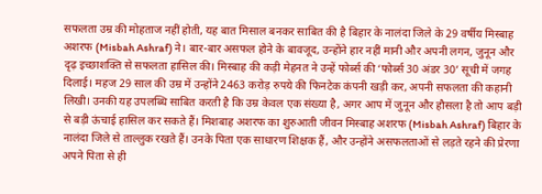सफलता उम्र की मोहताज नहीं होती, यह बात मिसाल बनकर साबित की है बिहार के नालंदा जिले के 29 वर्षीय मिस्बाह अशरफ (Misbah Ashraf) ने। बार-बार असफल होने के बावजूद, उन्होंने हार नहीं मानी और अपनी लगन, जुनून और दृढ़ इच्छाशक्ति से सफलता हासिल की। मिस्बाह की कड़ी मेहनत ने उन्हें फोर्ब्स की ‘फोर्ब्स 30 अंडर 30’ सूची में जगह दिलाई। महज 29 साल की उम्र में उन्होंने 2463 करोड़ रुपये की फिनटेक कंपनी खड़ी कर, अपनी सफलता की कहानी लिखी। उनकी यह उपलब्धि साबित करती है कि उम्र केवल एक संख्या है, अगर आप में जुनून और हौसला है तो आप बड़ी से बड़ी ऊंचाई हासिल कर सकते हैं। मिशबाह अशरफ का शुरुआती जीवन मिस्बाह अशरफ (Misbah Ashraf) बिहार के नालंदा जिले से ताल्लुक रखते हैं। उनके पिता एक साधारण शिक्षक हैं, और उन्होंने असफलताओं से लड़ते रहने की प्रेरणा अपने पिता से ही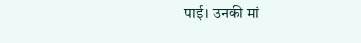पाई। उनकी मां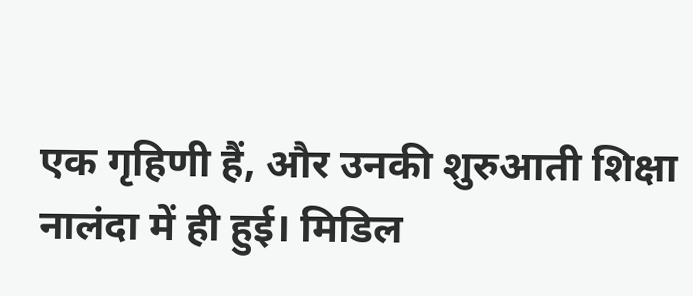एक गृहिणी हैं, और उनकी शुरुआती शिक्षा नालंदा में ही हुई। मिडिल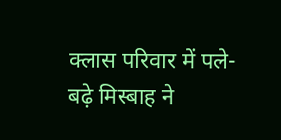क्लास परिवार में पले-बढ़े मिस्बाह ने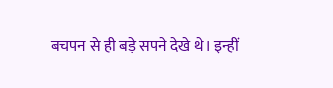बचपन से ही बड़े सपने देखे थे। इन्हीं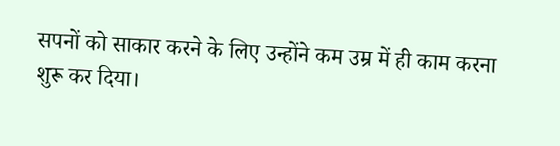सपनों को साकार करने के लिए उन्होंने कम उम्र में ही काम करना शुरू कर दिया।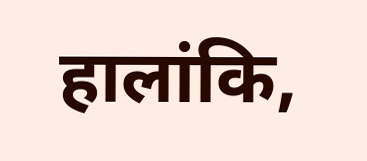हालांकि,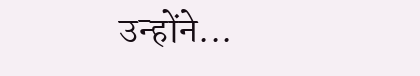उन्होंने...